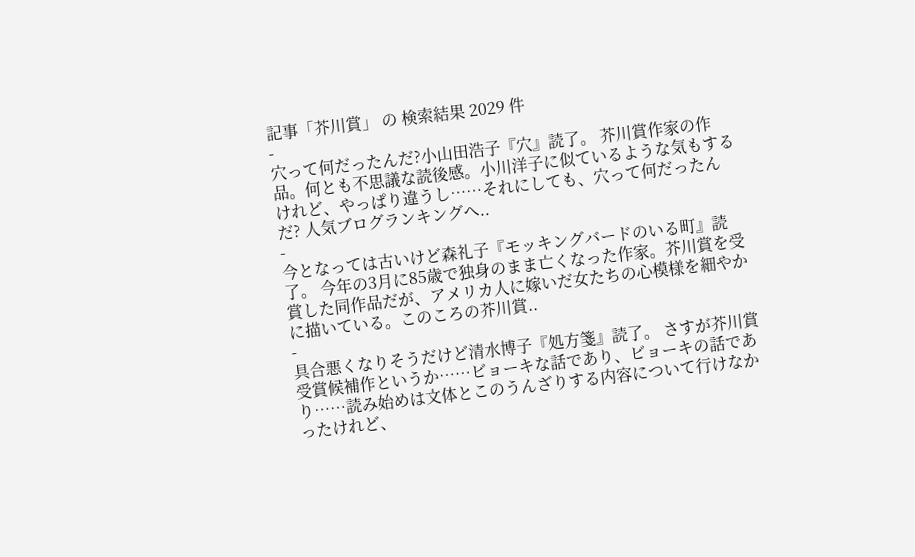記事「芥川賞」 の 検索結果 2029 件
-
穴って何だったんだ?小山田浩子『穴』読了。 芥川賞作家の作品。何とも不思議な読後感。小川洋子に似ているような気もするけれど、やっぱり違うし……それにしても、穴って何だったんだ? 人気ブログランキングへ..
-
今となっては古いけど森礼子『モッキングバードのいる町』読了。 今年の3月に85歳で独身のまま亡くなった作家。芥川賞を受賞した同作品だが、アメリカ人に嫁いだ女たちの心模様を細やかに描いている。このころの芥川賞..
-
具合悪くなりそうだけど清水博子『処方箋』読了。 さすが芥川賞受賞候補作というか……ビョーキな話であり、ビョーキの話であり……読み始めは文体とこのうんざりする内容について行けなかったけれど、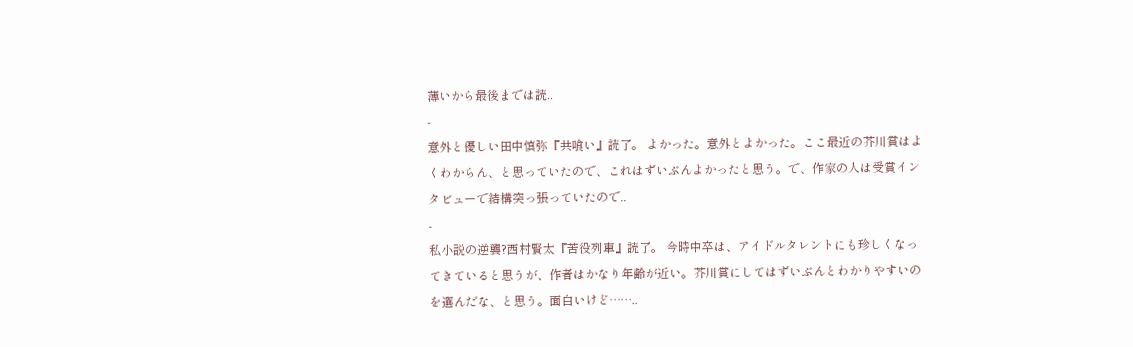薄いから最後までは読..
-
意外と優しい田中慎弥『共喰い』読了。 よかった。意外とよかった。ここ最近の芥川賞はよくわからん、と思っていたので、これはずいぶんよかったと思う。で、作家の人は受賞インタビューで結構突っ張っていたので..
-
私小説の逆襲?西村賢太『苦役列車』読了。 今時中卒は、アイドルタレントにも珍しくなってきていると思うが、作者はかなり年齢が近い。芥川賞にしてはずいぶんとわかりやすいのを選んだな、と思う。面白いけど……..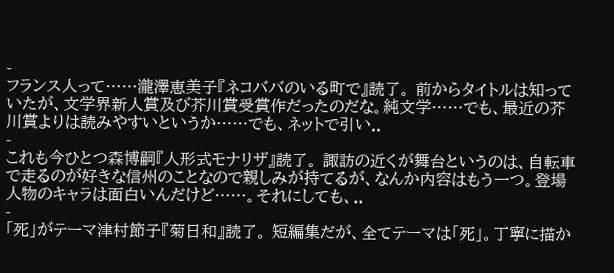-
フランス人って……瀧澤恵美子『ネコババのいる町で』読了。 前からタイトルは知っていたが、文学界新人賞及び芥川賞受賞作だったのだな。純文学……でも、最近の芥川賞よりは読みやすいというか……でも、ネットで引い..
-
これも今ひとつ森博嗣『人形式モナリザ』読了。 諏訪の近くが舞台というのは、自転車で走るのが好きな信州のことなので親しみが持てるが、なんか内容はもう一つ。登場人物のキャラは面白いんだけど……。それにしても、..
-
「死」がテーマ津村節子『菊日和』読了。 短編集だが、全てテーマは「死」。丁寧に描か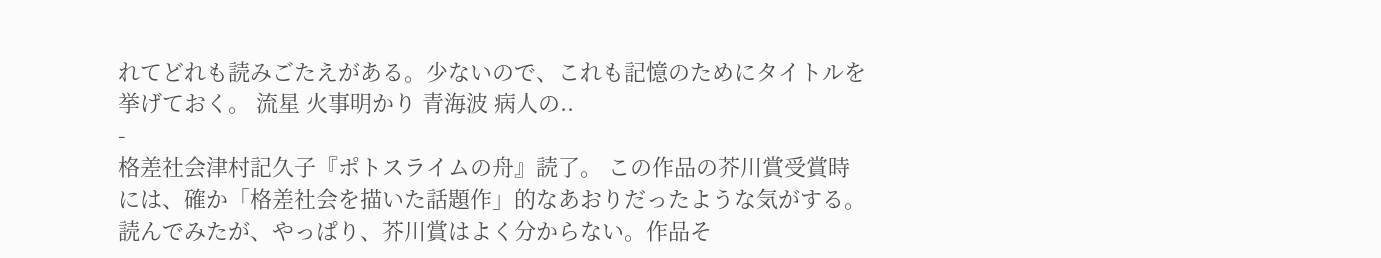れてどれも読みごたえがある。少ないので、これも記憶のためにタイトルを挙げておく。 流星 火事明かり 青海波 病人の..
-
格差社会津村記久子『ポトスライムの舟』読了。 この作品の芥川賞受賞時には、確か「格差社会を描いた話題作」的なあおりだったような気がする。読んでみたが、やっぱり、芥川賞はよく分からない。作品そ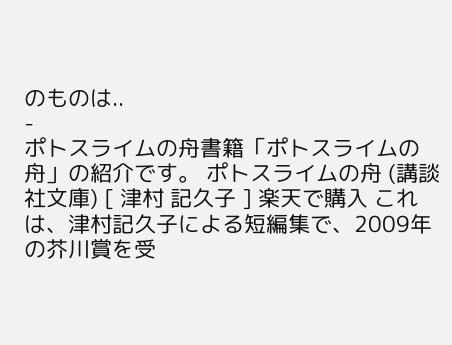のものは..
-
ポトスライムの舟書籍「ポトスライムの舟」の紹介です。 ポトスライムの舟 (講談社文庫) [ 津村 記久子 ] 楽天で購入 これは、津村記久子による短編集で、2009年の芥川賞を受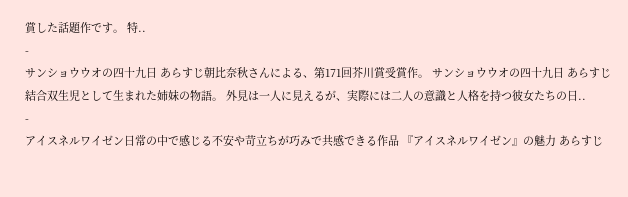賞した話題作です。 特..
-
サンショウウオの四十九日 あらすじ朝比奈秋さんによる、第171回芥川賞受賞作。 サンショウウオの四十九日 あらすじ 結合双生児として生まれた姉妹の物語。 外見は一人に見えるが、実際には二人の意識と人格を持つ彼女たちの日..
-
アイスネルワイゼン日常の中で感じる不安や苛立ちが巧みで共感できる作品 『アイスネルワイゼン』の魅力 あらすじ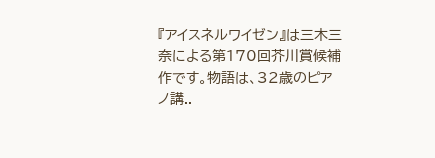『アイスネルワイゼン』は三木三奈による第170回芥川賞候補作です。物語は、32歳のピアノ講..